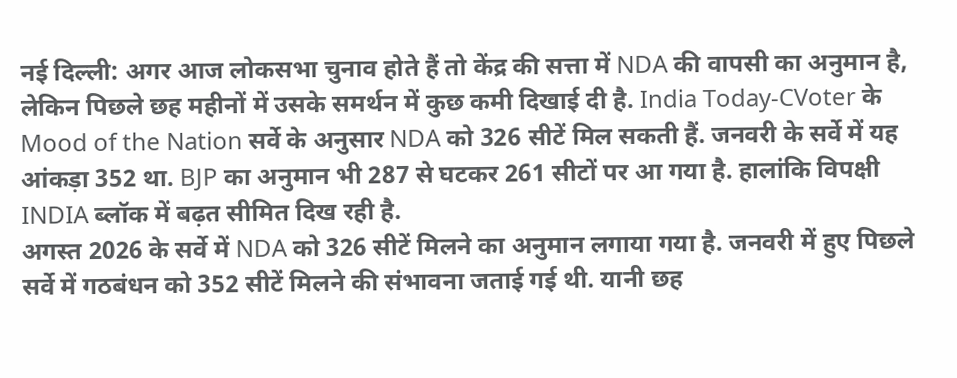नई दिल्ली: अगर आज लोकसभा चुनाव होते हैं तो केंद्र की सत्ता में NDA की वापसी का अनुमान है, लेकिन पिछले छह महीनों में उसके समर्थन में कुछ कमी दिखाई दी है. India Today-CVoter के Mood of the Nation सर्वे के अनुसार NDA को 326 सीटें मिल सकती हैं. जनवरी के सर्वे में यह आंकड़ा 352 था. BJP का अनुमान भी 287 से घटकर 261 सीटों पर आ गया है. हालांकि विपक्षी INDIA ब्लॉक में बढ़त सीमित दिख रही है.
अगस्त 2026 के सर्वे में NDA को 326 सीटें मिलने का अनुमान लगाया गया है. जनवरी में हुए पिछले सर्वे में गठबंधन को 352 सीटें मिलने की संभावना जताई गई थी. यानी छह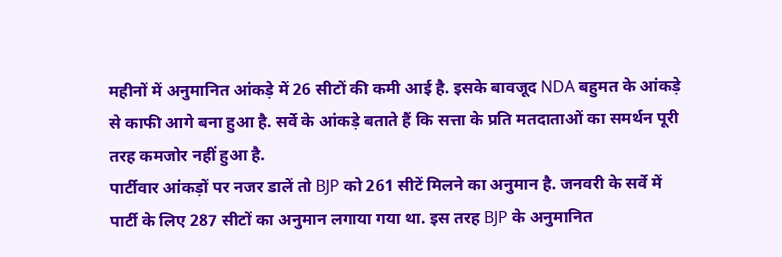महीनों में अनुमानित आंकड़े में 26 सीटों की कमी आई है. इसके बावजूद NDA बहुमत के आंकड़े से काफी आगे बना हुआ है. सर्वे के आंकड़े बताते हैं कि सत्ता के प्रति मतदाताओं का समर्थन पूरी तरह कमजोर नहीं हुआ है.
पार्टीवार आंकड़ों पर नजर डालें तो BJP को 261 सीटें मिलने का अनुमान है. जनवरी के सर्वे में पार्टी के लिए 287 सीटों का अनुमान लगाया गया था. इस तरह BJP के अनुमानित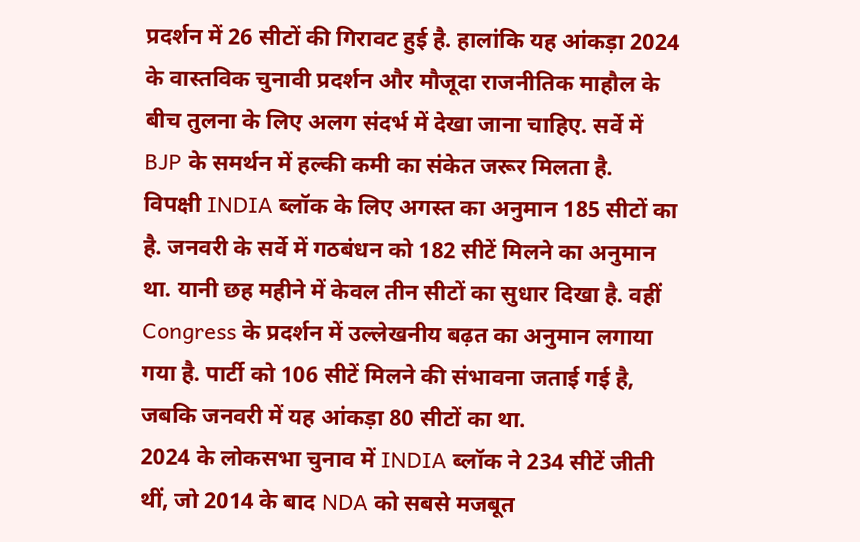प्रदर्शन में 26 सीटों की गिरावट हुई है. हालांकि यह आंकड़ा 2024 के वास्तविक चुनावी प्रदर्शन और मौजूदा राजनीतिक माहौल के बीच तुलना के लिए अलग संदर्भ में देखा जाना चाहिए. सर्वे में BJP के समर्थन में हल्की कमी का संकेत जरूर मिलता है.
विपक्षी INDIA ब्लॉक के लिए अगस्त का अनुमान 185 सीटों का है. जनवरी के सर्वे में गठबंधन को 182 सीटें मिलने का अनुमान था. यानी छह महीने में केवल तीन सीटों का सुधार दिखा है. वहीं Congress के प्रदर्शन में उल्लेखनीय बढ़त का अनुमान लगाया गया है. पार्टी को 106 सीटें मिलने की संभावना जताई गई है, जबकि जनवरी में यह आंकड़ा 80 सीटों का था.
2024 के लोकसभा चुनाव में INDIA ब्लॉक ने 234 सीटें जीती थीं, जो 2014 के बाद NDA को सबसे मजबूत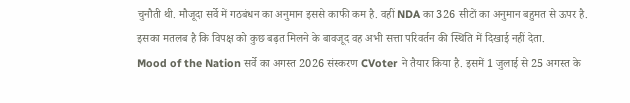चुनौती थी. मौजूदा सर्वे में गठबंधन का अनुमान इससे काफी कम है. वहीं NDA का 326 सीटों का अनुमान बहुमत से ऊपर है. इसका मतलब है कि विपक्ष को कुछ बढ़त मिलने के बावजूद वह अभी सत्ता परिवर्तन की स्थिति में दिखाई नहीं देता.
Mood of the Nation सर्वे का अगस्त 2026 संस्करण CVoter ने तैयार किया है. इसमें 1 जुलाई से 25 अगस्त के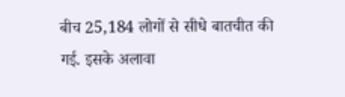बीच 25,184 लोगों से सीधे बातचीत की गई. इसके अलावा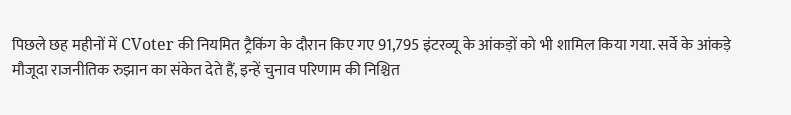पिछले छह महीनों में CVoter की नियमित ट्रैकिंग के दौरान किए गए 91,795 इंटरव्यू के आंकड़ों को भी शामिल किया गया. सर्वे के आंकड़े मौजूदा राजनीतिक रुझान का संकेत देते हैं, इन्हें चुनाव परिणाम की निश्चित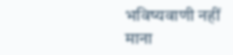भविष्यवाणी नहीं माना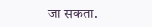जा सकता.